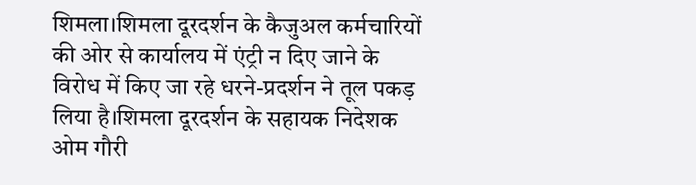शिमला।शिमला दूरदर्शन के कैजुअल कर्मचारियों की ओर से कार्यालय में एंट्री न दिए जाने के विरोध में किए जा रहे धरने-प्रदर्शन ने तूल पकड़  लिया है।शिमला दूरदर्शन के सहायक निदेशक  ओम गौरी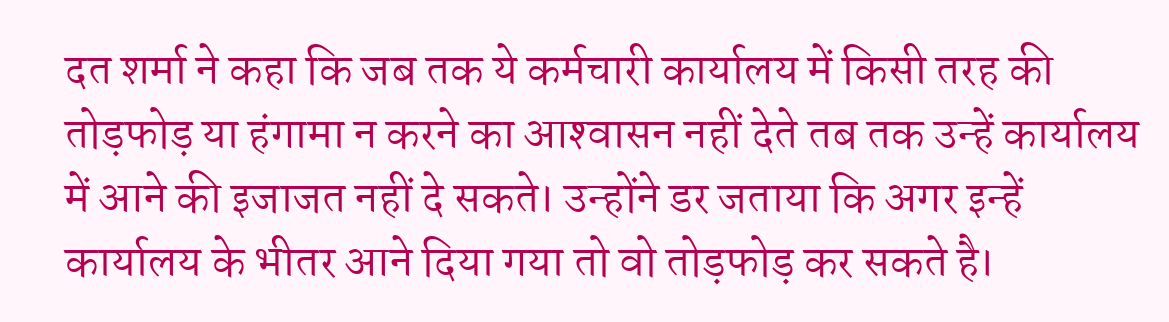दत शर्मा ने कहा कि जब तक ये कर्मचारी कार्यालय में किसी तरह की तोड़फोड़ या हंगामा न करने का आश्‍वासन नहीं देते तब तक उन्‍हें कार्यालय में आने की इजाजत नहीं दे सकते। उन्‍होंने डर जताया कि अगर इन्‍हें कार्यालय के भीतर आने दिया गया तो वो तोड़फोड़ कर सकते है।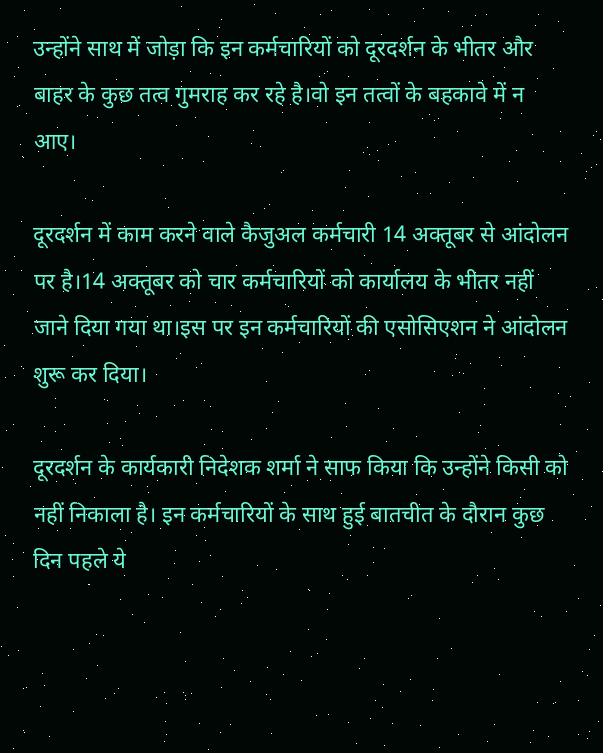उन्‍होंने साथ में जोड़ा कि इन कर्मचारियों को दूरदर्शन के भीतर और बाहर के कुछ तत्‍व गुमराह कर रहे है।वो इन तत्‍वों के बहकावे में न आए।

दूरदर्शन में काम करने वाले कैजुअल कर्मचारी 14 अक्‍तूबर से आंदोलन पर है।14 अक्‍तूबर को चार कर्मचारियों को कार्यालय के भीतर नहीं जाने दिया गया था।इस पर इन कर्मचारियों की एसोसिएशन ने आंदोलन शुरू कर दिया।

दूरदर्शन के कार्यकारी निदेशक शर्मा ने साफ किया कि उन्‍होंने किसी को नहीं निकाला है। इन कर्मचारियों के साथ हुई बातचीत के दौरान कुछ दिन पहले ये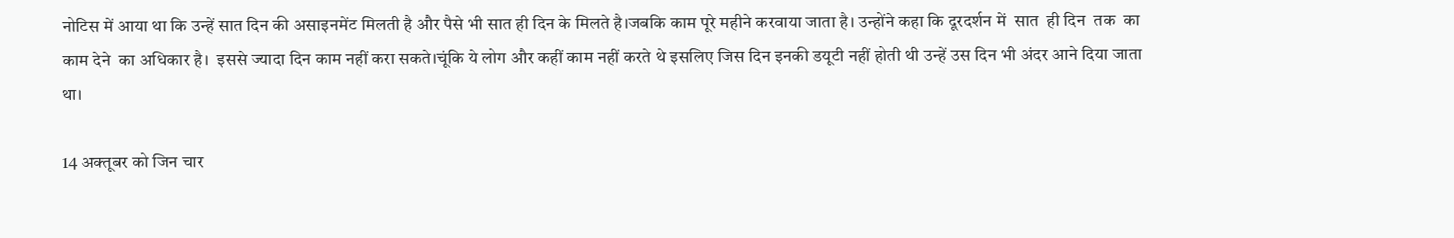नोटिस में आया था कि उन्‍हें सात दिन की असाइनमेंट मिलती है और पैसे भी सात ही दिन के मिलते है।जबकि काम पूरे महीने करवाया जाता है। उन्‍होंने कहा कि दूरदर्शन में  सात  ही दिन  तक  का काम देने  का अधिकार है।  इससे ज्‍यादा दिन काम नहीं करा सकते।चूंकि ये लोग और कहीं काम नहीं करते थे इसलिए जिस दिन इनकी डयूटी नहीं होती थी उन्‍हें उस दिन भी अंदर आने दिया जाता था।

14 अक्‍तूबर को जिन चार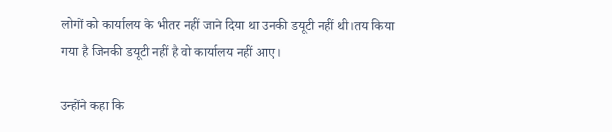लोगों को कार्यालय के भीतर नहीं जाने दिया था उनकी डयूटी नहीं थी।तय किया गया है जिनकी डयूटी नहीं है वो कार्यालय नहीं आए।

उन्‍होंने कहा कि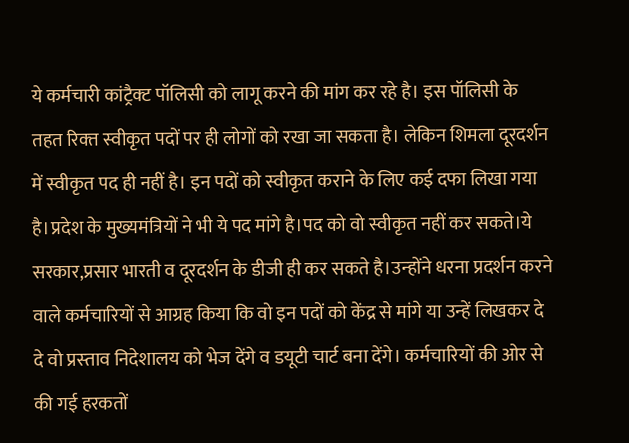ये कर्मचारी कांट्रैक्‍ट पॉलिसी को लागू करने की मांग कर रहे है। इस पॉलिसी के तहत रिक्‍त स्‍वीकृत पदों पर ही लोगों को रखा जा सकता है। लेकिन शिमला दूरदर्शन में स्‍वीकृत पद ही नहीं है। इन पदों को स्‍वीकृत कराने के लिए कई दफा लिखा गया है।प्रदेश के मुख्‍यमंत्रियों ने भी ये पद मांगे है।पद को वो स्‍वीकृत नहीं कर सकते।ये सरकार,प्रसार भारती व दूरदर्शन के डीजी ही कर सकते है।उन्‍होंने धरना प्रदर्शन करने वाले कर्मचारियों से आग्रह किया कि वो इन पदों को केंद्र से मांगे या उन्‍हें लिखकर दे दे वो प्रस्‍ताव निदेशालय को भेज देंगे व डयूटी चार्ट बना देंगे। कर्मचारियों की ओर से की गई हरकतों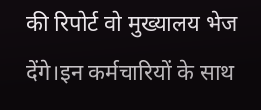की रिपोर्ट वो मुख्‍यालय भेज देंगे।इन कर्मचारियों के साथ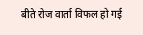बीते रोज वार्ता विफल हो गई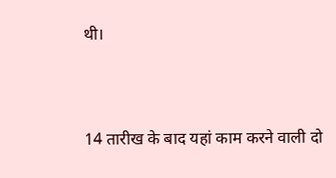थी।



14 तारीख के बाद यहां काम करने वाली दो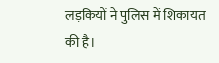लड़कियों ने पुलिस में शिकायत की है।